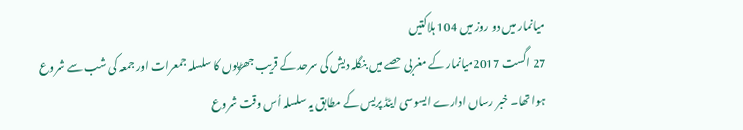میانمار میں دو روز میں 104 ہلاکتیں
27 اگست 2017میانمار کے مغربی حصے میں بنگلہ دیش کی سرحد کے قریب جھڑپوں کا سلسلہ جمعرات اور جمعہ کی شب سے شروع ہوا تھا۔ خبر رساں ادارے ایسوسی ایٹڈ پریس کے مطابق یہ سلسلہ اُس وقت شروع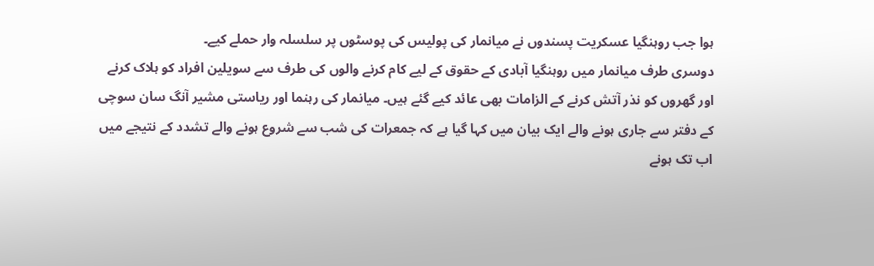ہوا جب روہنگیا عسکریت پسندوں نے میانمار کی پولیس کی پوسٹوں پر سلسلہ وار حملے کیے۔
دوسری طرف میانمار میں روہنگیا آبادی کے حقوق کے لیے کام کرنے والوں کی طرف سے سویلین افراد کو ہلاک کرنے اور گھروں کو نذر آتش کرنے کے الزامات بھی عائد کیے گئے ہیں۔ میانمار کی رہنما اور ریاستی مشیر آنگ سان سوچی کے دفتر سے جاری ہونے والے ایک بیان میں کہا گیا ہے کہ جمعرات کی شب سے شروع ہونے والے تشدد کے نتیجے میں اب تک ہونے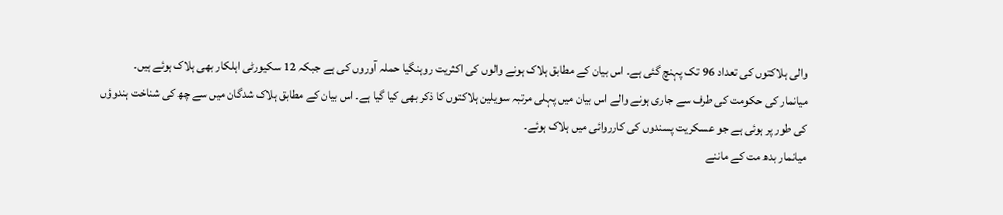والی ہلاکتوں کی تعداد 96 تک پہنچ گئی ہے۔ اس بیان کے مطابق ہلاک ہونے والوں کی اکثریت روہنگیا حملہ آوروں کی ہے جبکہ 12 سکیورٹی اہلکار بھی ہلاک ہوئے ہیں۔
میانمار کی حکومت کی طرف سے جاری ہونے والے اس بیان میں پہلی مرتبہ سویلین ہلاکتوں کا ذکر بھی کیا گیا ہے۔ اس بیان کے مطابق ہلاک شدگان میں سے چھ کی شناخت ہندوؤں کی طور پر ہوئی ہے جو عسکریت پسندوں کی کارروائی میں ہلاک ہوئے۔
میانمار بدھ مت کے ماننے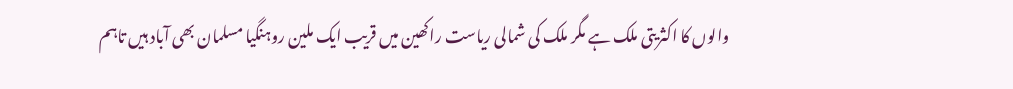والوں کا اکثریتی ملک ہے مگر ملک کی شمالی ریاست راکھین میں قریب ایک ملین روہنگیا مسلمان بھی آباد ہیں تاہم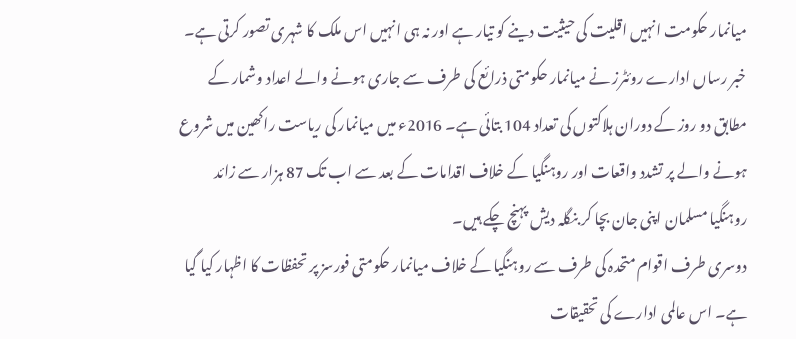میانمار حکومت انہیں اقلیت کی حیثیت دینے کو تیار ہے اور نہ ہی انہیں اس ملک کا شہری تصور کرتی ہے۔
خبر رساں ادارے روئٹرز نے میانمار حکومتی ذرائع کی طرف سے جاری ہونے والے اعداد وشمار کے مطابق دو روز کے دوران ہلاکتوں کی تعداد 104 بتائی ہے۔ 2016ء میں میانمار کی ریاست راکھین میں شروع ہونے والے پر تشدد واقعات اور روہنگیا کے خلاف اقدامات کے بعد سے اب تک 87 ہزار سے زائد روہنگیا مسلمان اپنی جان بچا کر بنگلہ دیش پہنچ چکے ہیں۔
دوسری طرف اقوام متحدہ کی طرف سے روہنگیا کے خلاف میانمار حکومتی فورسز پر تحفظات کا اظہار کیا گیا ہے۔ اس عالمی ادارے کی تحقیقات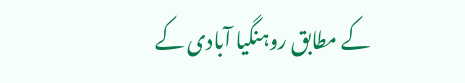کے مطابق روہنگیا آبادی کے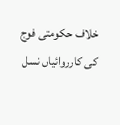خلاف حکومتی فوج کی کارروائیاں نسل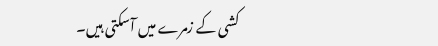کشی کے زمرے میں آسکتی ہیں۔